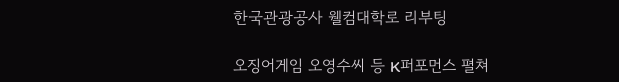한국관광공사 웰컴대학로 리부팅

오징어게임 오영수씨 등 K퍼포먼스 펼쳐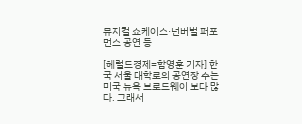뮤지컬 쇼케이스·넌버벌 퍼포먼스 공연 등

[헤럴드경제=함영훈 기자] 한국 서울 대학로의 공연장 수는 미국 뉴욕 브로드웨이 보다 많다. 그래서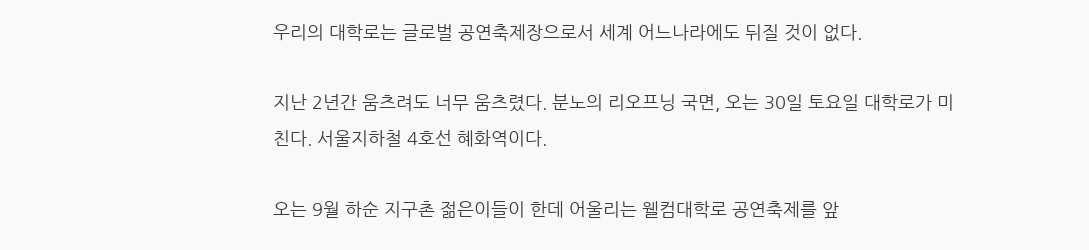우리의 대학로는 글로벌 공연축제장으로서 세계 어느나라에도 뒤질 것이 없다.

지난 2년간 움츠려도 너무 움츠렸다. 분노의 리오프닝 국면, 오는 30일 토요일 대학로가 미친다. 서울지하철 4호선 혜화역이다.

오는 9월 하순 지구촌 젊은이들이 한데 어울리는 웰컴대학로 공연축제를 앞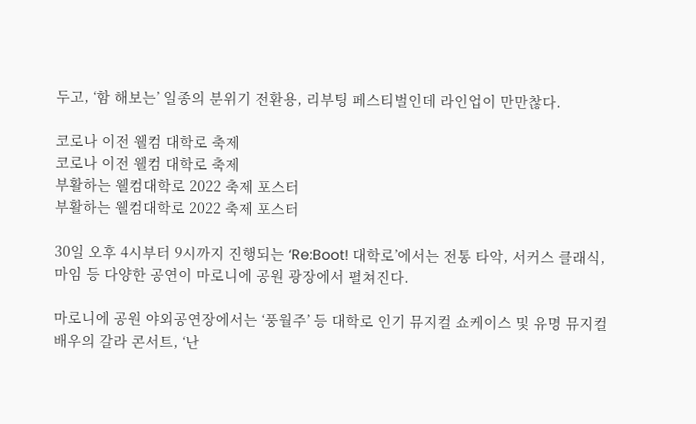두고, ‘함 해보는’ 일종의 분위기 전환용, 리부팅 페스티벌인데 라인업이 만만찮다.

코로나 이전 웰컴 대학로 축제
코로나 이전 웰컴 대학로 축제
부활하는 웰컴대학로 2022 축제 포스터
부활하는 웰컴대학로 2022 축제 포스터

30일 오후 4시부터 9시까지 진행되는 ‘Re:Boot! 대학로’에서는 전통 타악, 서커스 클래식, 마임 등 다양한 공연이 마로니에 공원 광장에서 펼쳐진다.

마로니에 공원 야외공연장에서는 ‘풍월주’ 등 대학로 인기 뮤지컬 쇼케이스 및 유명 뮤지컬 배우의 갈라 콘서트, ‘난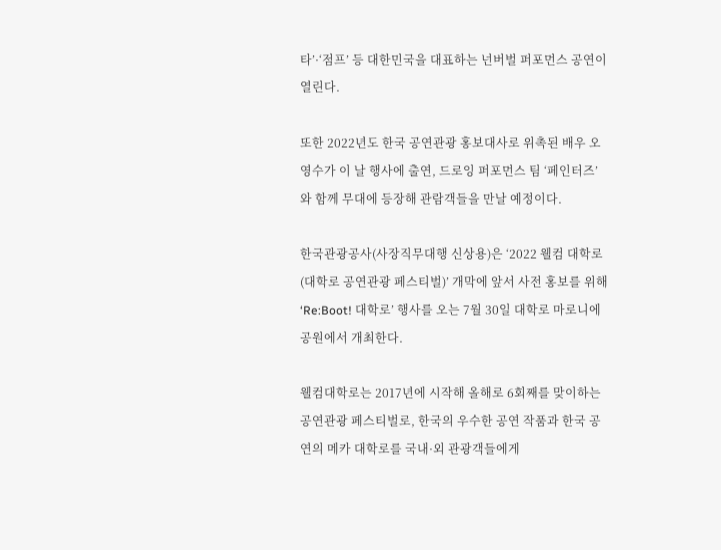타’·‘점프’ 등 대한민국을 대표하는 넌버벌 퍼포먼스 공연이 열린다.

또한 2022년도 한국 공연관광 홍보대사로 위촉된 배우 오영수가 이 날 행사에 출연, 드로잉 퍼포먼스 팀 ‘페인터즈’와 함께 무대에 등장해 관람객들을 만날 예정이다.

한국관광공사(사장직무대행 신상용)은 ‘2022 웰컴 대학로(대학로 공연관광 페스티벌)’ 개막에 앞서 사전 홍보를 위해 ‘Re:Boot! 대학로’ 행사를 오는 7월 30일 대학로 마로니에 공원에서 개최한다.

웰컴대학로는 2017년에 시작해 올해로 6회째를 맞이하는 공연관광 페스티벌로, 한국의 우수한 공연 작품과 한국 공연의 메카 대학로를 국내·외 관광객들에게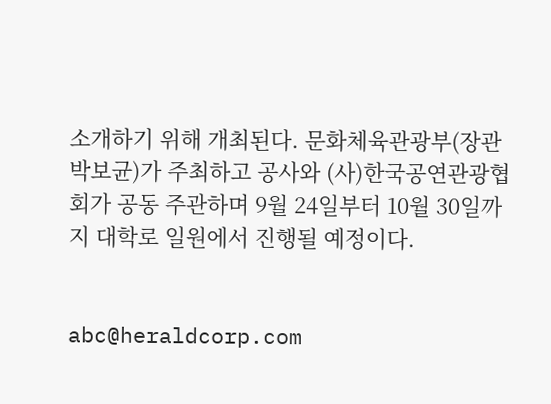소개하기 위해 개최된다. 문화체육관광부(장관 박보균)가 주최하고 공사와 (사)한국공연관광협회가 공동 주관하며 9월 24일부터 10월 30일까지 대학로 일원에서 진행될 예정이다.


abc@heraldcorp.com